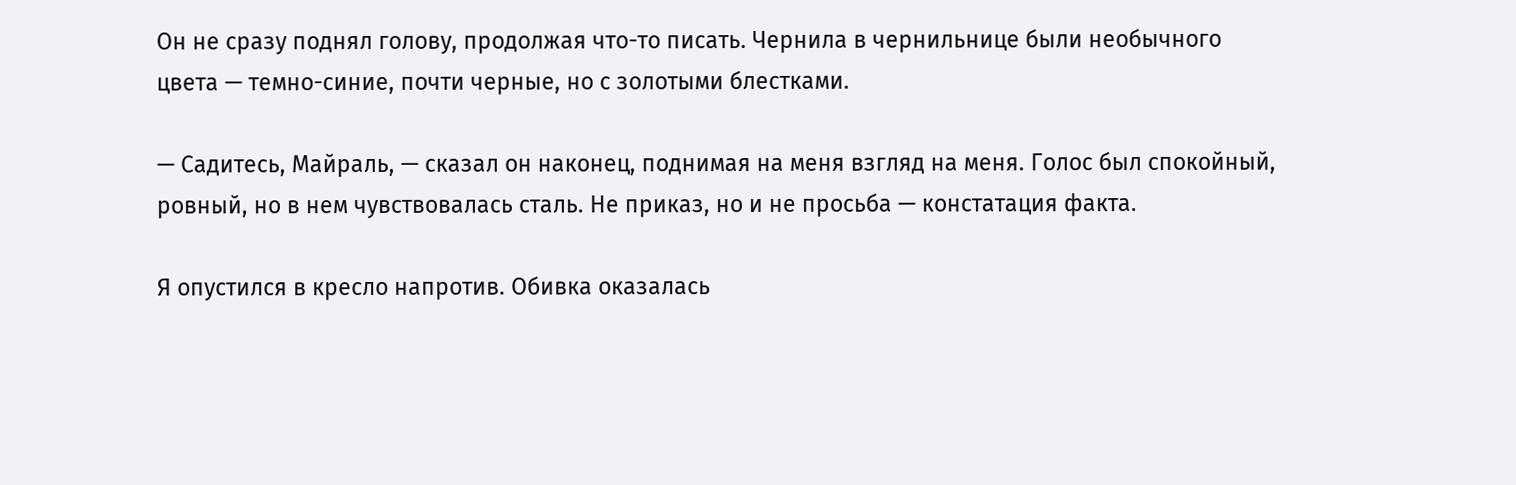Он не сразу поднял голову, продолжая что-то писать. Чернила в чернильнице были необычного цвета — темно-синие, почти черные, но с золотыми блестками.

— Садитесь, Майраль, — сказал он наконец, поднимая на меня взгляд на меня. Голос был спокойный, ровный, но в нем чувствовалась сталь. Не приказ, но и не просьба — констатация факта.

Я опустился в кресло напротив. Обивка оказалась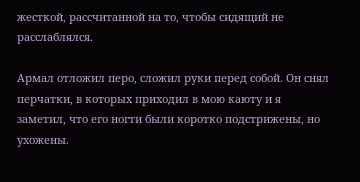жесткой, рассчитанной на то, чтобы сидящий не расслаблялся.

Армал отложил перо, сложил руки перед собой. Он снял перчатки, в которых приходил в мою каюту и я заметил, что его ногти были коротко подстрижены, но ухожены.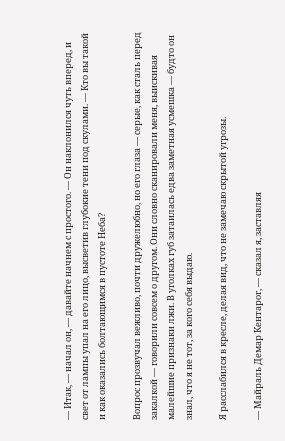— Итак, — начал он, — давайте начнем с простого. — Он наклонился чуть вперед, и свет от лампы упал на его лицо, высветив глубокие тени под скулами. — Кто вы такой и как оказались болтающимся в пустоте Неба?

Вопрос прозвучал вежливо, почти дружелюбно, но его глаза — серые, как сталь перед закалкой — говорили совсем о другом. Они словно сканировали меня, выискивая малейшие признаки лжи. В уголках губ затаилась едва заметная усмешка — будто он знал, что я не тот, за кого себя выдаю.

Я расслабился в кресле, делая вид, что не замечаю скрытой угрозы.

— Майраль Демар Кентарог, — сказал я, заставляя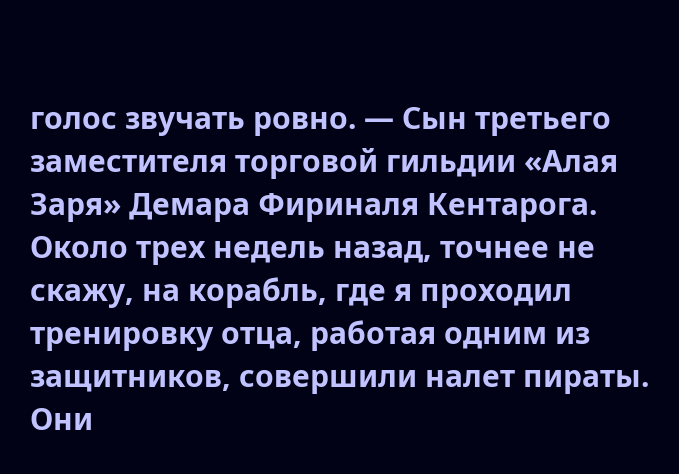голос звучать ровно. — Сын третьего заместителя торговой гильдии «Алая Заря» Демара Фириналя Кентарога. Около трех недель назад, точнее не скажу, на корабль, где я проходил тренировку отца, работая одним из защитников, совершили налет пираты. Они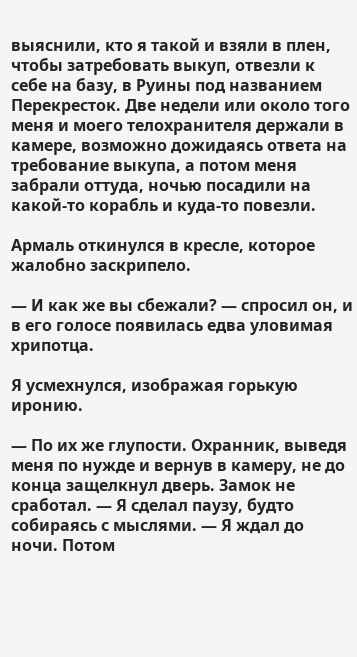выяснили, кто я такой и взяли в плен, чтобы затребовать выкуп, отвезли к себе на базу, в Руины под названием Перекресток. Две недели или около того меня и моего телохранителя держали в камере, возможно дожидаясь ответа на требование выкупа, а потом меня забрали оттуда, ночью посадили на какой-то корабль и куда-то повезли.

Армаль откинулся в кресле, которое жалобно заскрипело.

— И как же вы сбежали? — спросил он, и в его голосе появилась едва уловимая хрипотца.

Я усмехнулся, изображая горькую иронию.

— По их же глупости. Охранник, выведя меня по нужде и вернув в камеру, не до конца защелкнул дверь. Замок не сработал. — Я сделал паузу, будто собираясь с мыслями. — Я ждал до ночи. Потом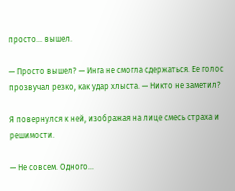просто… вышел.

— Просто вышел? — Инга не смогла сдержаться. Ее голос прозвучал резко, как удар хлыста. — Никто не заметил?

Я повернулся к ней, изображая на лице смесь страха и решимости.

— Не совсем. Одного…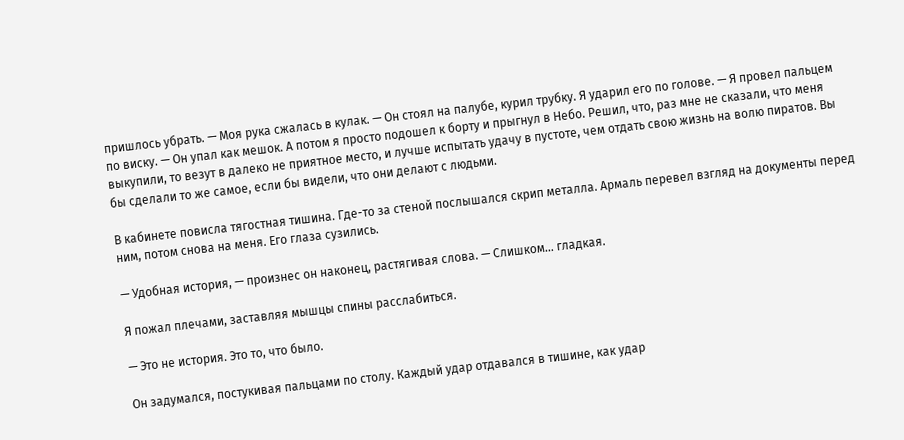пришлось убрать. — Моя рука сжалась в кулак. — Он стоял на палубе, курил трубку. Я ударил его по голове. — Я провел пальцем по виску. — Он упал как мешок. А потом я просто подошел к борту и прыгнул в Небо. Решил, что, раз мне не сказали, что меня выкупили, то везут в далеко не приятное место, и лучше испытать удачу в пустоте, чем отдать свою жизнь на волю пиратов. Вы бы сделали то же самое, если бы видели, что они делают с людьми.

В кабинете повисла тягостная тишина. Где-то за стеной послышался скрип металла. Армаль перевел взгляд на документы перед ним, потом снова на меня. Его глаза сузились.

— Удобная история, — произнес он наконец, растягивая слова. — Слишком… гладкая.

Я пожал плечами, заставляя мышцы спины расслабиться.

— Это не история. Это то, что было.

Он задумался, постукивая пальцами по столу. Каждый удар отдавался в тишине, как удар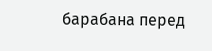барабана перед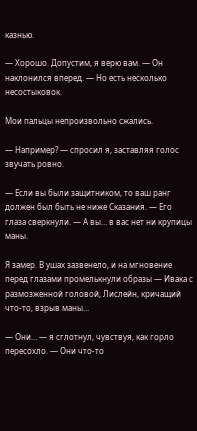казнью.

— Хорошо. Допустим, я верю вам. — Он наклонился вперед. — Но есть несколько несостыковок.

Мои пальцы непроизвольно сжались.

— Например? — спросил я, заставляя голос звучать ровно.

— Если вы были защитником, то ваш ранг должен был быть не ниже Сказания. — Его глаза сверкнули. — А вы… в вас нет ни крупицы маны.

Я замер. В ушах зазвенело, и на мгновение перед глазами промелькнули образы — Ивака с размозженной головой, Лислейн, кричащий что-то, взрыв маны…

— Они… — я сглотнул, чувствуя, как горло пересохло. — Они что-то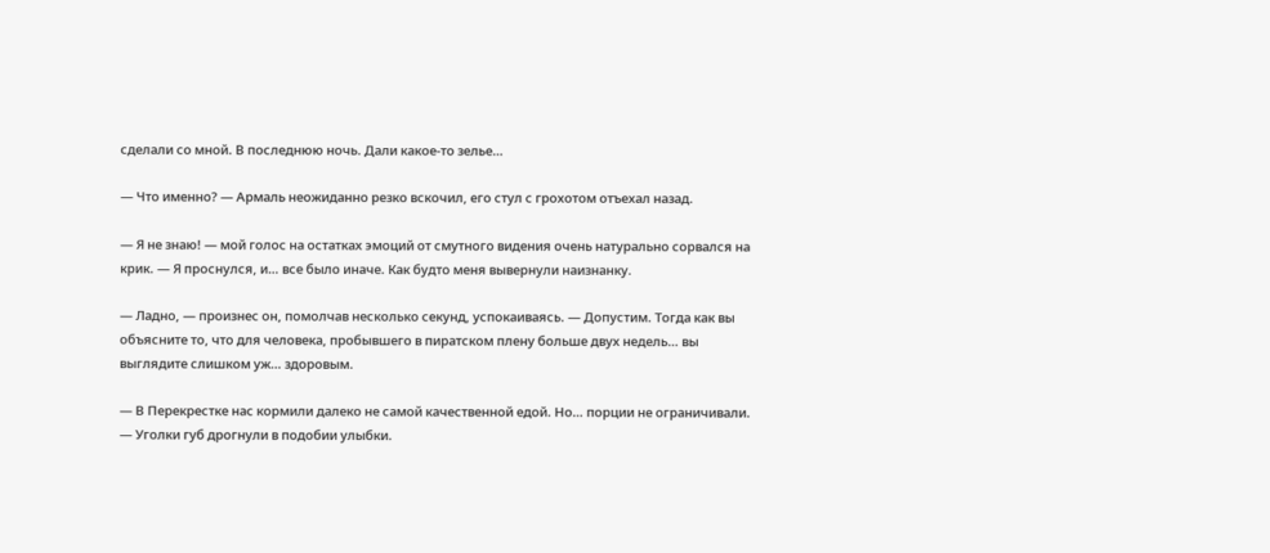сделали со мной. В последнюю ночь. Дали какое-то зелье…

— Что именно? — Армаль неожиданно резко вскочил, его стул с грохотом отъехал назад.

— Я не знаю! — мой голос на остатках эмоций от смутного видения очень натурально сорвался на крик. — Я проснулся, и… все было иначе. Как будто меня вывернули наизнанку.

— Ладно, — произнес он, помолчав несколько секунд, успокаиваясь. — Допустим. Тогда как вы объясните то, что для человека, пробывшего в пиратском плену больше двух недель… вы выглядите слишком уж… здоровым.

— В Перекрестке нас кормили далеко не самой качественной едой. Но… порции не ограничивали. — Уголки губ дрогнули в подобии улыбки.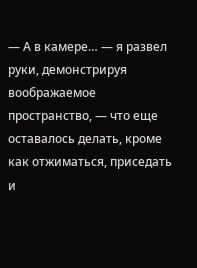— А в камере… — я развел руки, демонстрируя воображаемое пространство, — что еще оставалось делать, кроме как отжиматься, приседать и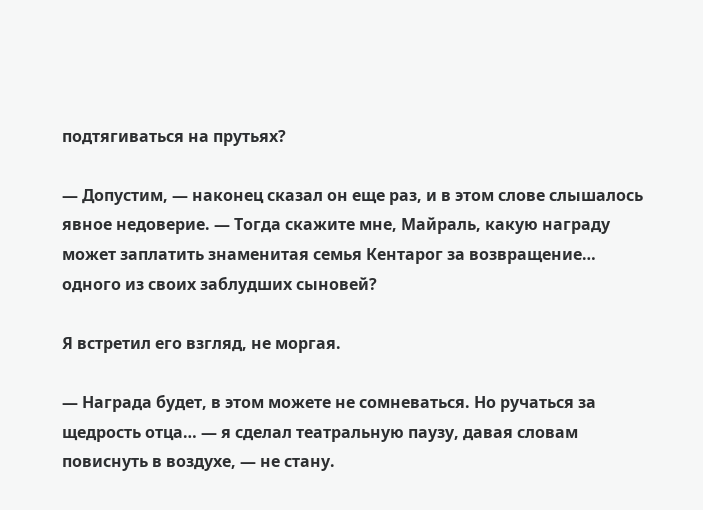подтягиваться на прутьях?

— Допустим, — наконец сказал он еще раз, и в этом слове слышалось явное недоверие. — Тогда скажите мне, Майраль, какую награду может заплатить знаменитая семья Кентарог за возвращение… одного из своих заблудших сыновей?

Я встретил его взгляд, не моргая.

— Награда будет, в этом можете не сомневаться. Но ручаться за щедрость отца… — я сделал театральную паузу, давая словам повиснуть в воздухе, — не стану.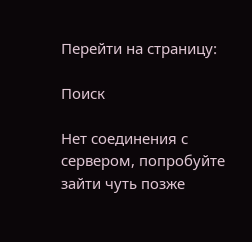Перейти на страницу:

Поиск

Нет соединения с сервером, попробуйте зайти чуть позже